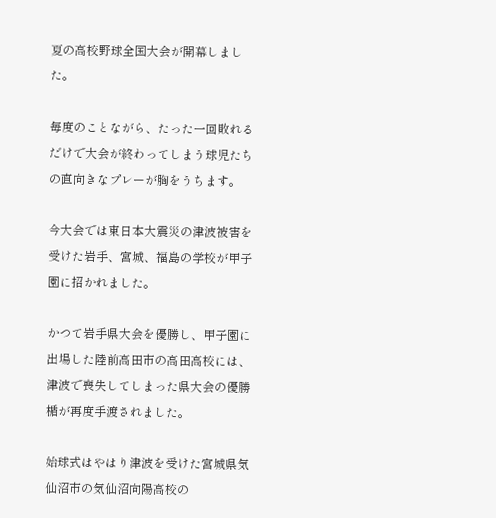夏の高校野球全国大会が開幕しました。

毎度のことながら、たった一回敗れるだけで大会が終わってしまう球児たちの直向きなプレーが胸をうちます。

今大会では東日本大震災の津波被害を受けた岩手、宮城、福島の学校が甲子園に招かれました。

かつて岩手県大会を優勝し、甲子園に出場した陸前高田市の高田高校には、津波で喪失してしまった県大会の優勝楯が再度手渡されました。

始球式はやはり津波を受けた宮城県気仙沼市の気仙沼向陽高校の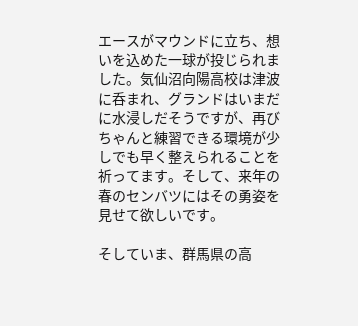エースがマウンドに立ち、想いを込めた一球が投じられました。気仙沼向陽高校は津波に呑まれ、グランドはいまだに水浸しだそうですが、再びちゃんと練習できる環境が少しでも早く整えられることを祈ってます。そして、来年の春のセンバツにはその勇姿を見せて欲しいです。

そしていま、群馬県の高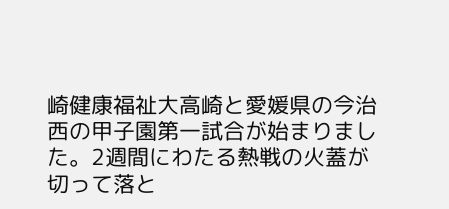崎健康福祉大高崎と愛媛県の今治西の甲子園第一試合が始まりました。2週間にわたる熱戦の火蓋が切って落と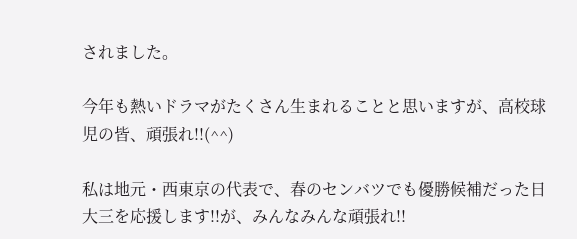されました。

今年も熱いドラマがたくさん生まれることと思いますが、高校球児の皆、頑張れ!!(^^)

私は地元・西東京の代表で、春のセンバツでも優勝候補だった日大三を応援します!!が、みんなみんな頑張れ!!